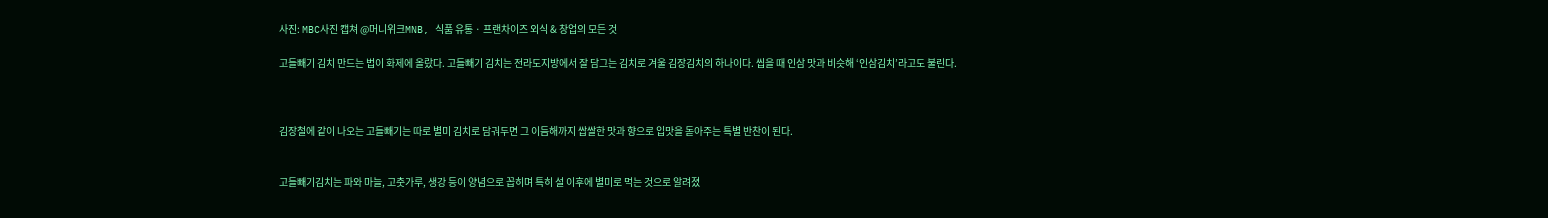사진: MBC사진 캡쳐 @머니위크MNB, 식품 유통 · 프랜차이즈 외식 & 창업의 모든 것

고들빼기 김치 만드는 법이 화제에 올랐다. 고들빼기 김치는 전라도지방에서 잘 담그는 김치로 겨울 김장김치의 하나이다. 씹을 때 인삼 맛과 비슷해 ‘인삼김치’라고도 불린다.



김장철에 같이 나오는 고들빼기는 따로 별미 김치로 담궈두면 그 이듬해까지 쌉쌀한 맛과 향으로 입맛을 돋아주는 특별 반찬이 된다.


고들빼기김치는 파와 마늘, 고춧가루, 생강 등이 양념으로 꼽히며 특히 설 이후에 별미로 먹는 것으로 알려졌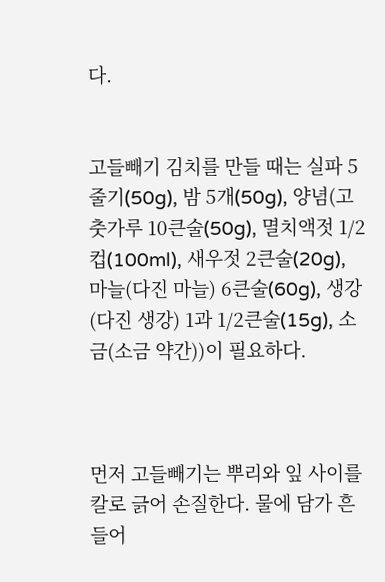다.


고들빼기 김치를 만들 때는 실파 5줄기(50g), 밤 5개(50g), 양념(고춧가루 10큰술(50g), 멸치액젓 1/2컵(100ml), 새우젓 2큰술(20g), 마늘(다진 마늘) 6큰술(60g), 생강(다진 생강) 1과 1/2큰술(15g), 소금(소금 약간))이 필요하다.



먼저 고들빼기는 뿌리와 잎 사이를 칼로 긁어 손질한다. 물에 담가 흔들어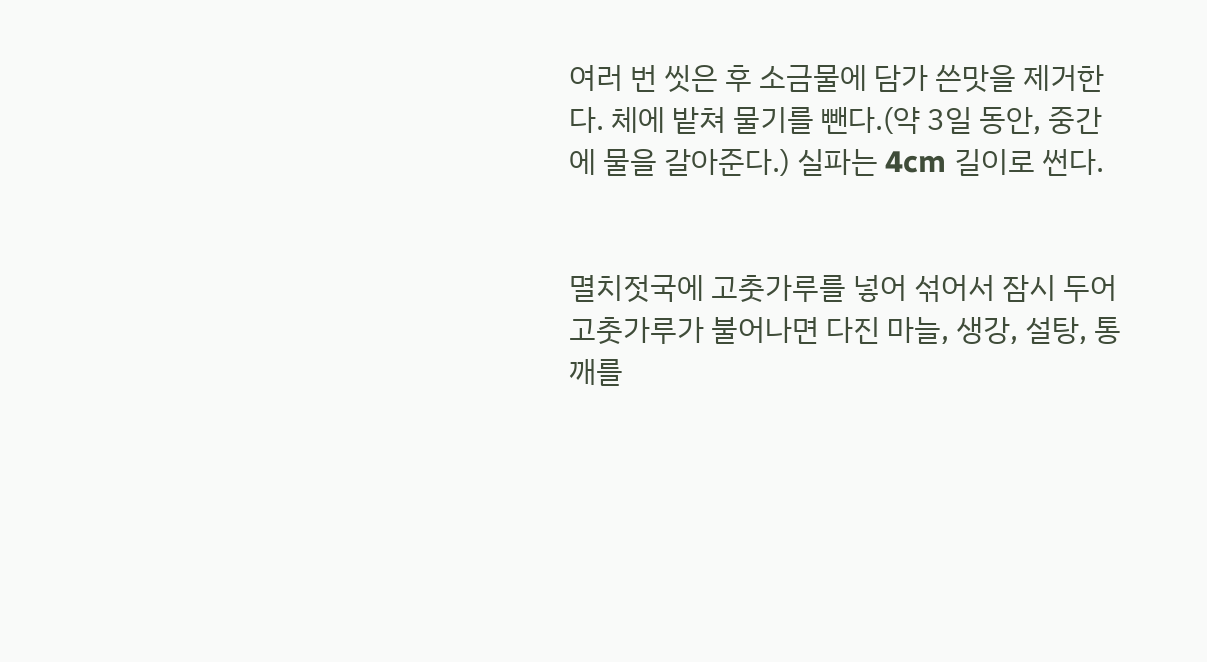여러 번 씻은 후 소금물에 담가 쓴맛을 제거한다. 체에 밭쳐 물기를 뺀다.(약 3일 동안, 중간에 물을 갈아준다.) 실파는 4cm 길이로 썬다.


멸치젓국에 고춧가루를 넣어 섞어서 잠시 두어 고춧가루가 불어나면 다진 마늘, 생강, 설탕, 통깨를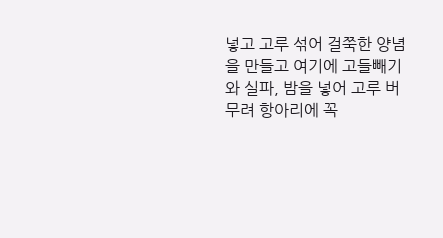넣고 고루 섞어 걸쭉한 양념을 만들고 여기에 고들빼기와 실파, 밤을 넣어 고루 버무려 항아리에 꼭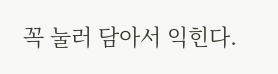꼭 눌러 담아서 익힌다.